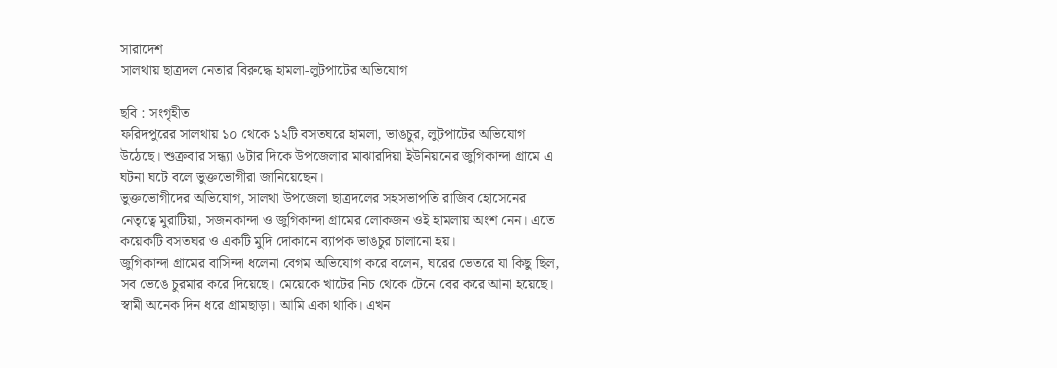সারাদেশ
সালথায় ছাত্রদল নেতার বিরুদ্ধে হামলা-লুটপাটের অভিযোগ

ছবি : সংগৃহীত
ফরিদপুরের সালথায় ১০ থেকে ১২টি বসতঘরে হামলা, ভাঙচুর, লুটপাটের অভিযোগ উঠেছে। শুক্রবার সন্ধ্যা ৬টার দিকে উপজেলার মাঝারদিয়া ইউনিয়নের জুগিকান্দা গ্রামে এ ঘটনা ঘটে বলে ভুক্তভোগীরা জানিয়েছেন।
ভুক্তভোগীদের অভিযোগ, সালথা উপজেলা ছাত্রদলের সহসভাপতি রাজিব হোসেনের নেতৃত্বে মুরাটিয়া, সজনকান্দা ও জুগিকান্দা গ্রামের লোকজন ওই হামলায় অংশ নেন। এতে কয়েকটি বসতঘর ও একটি মুদি দোকানে ব্যাপক ভাঙচুর চালানো হয়।
জুগিকান্দা গ্রামের বাসিন্দা ধলেনা বেগম অভিযোগ করে বলেন, ঘরের ভেতরে যা কিছু ছিল, সব ভেঙে চুরমার করে দিয়েছে। মেয়েকে খাটের নিচ থেকে টেনে বের করে আনা হয়েছে। স্বামী অনেক দিন ধরে গ্রামছাড়া। আমি একা থাকি। এখন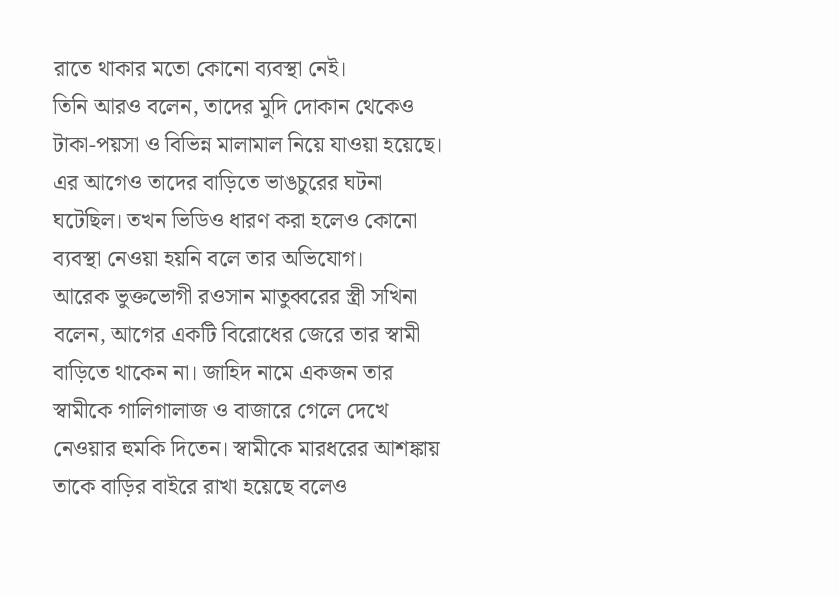রাতে থাকার মতো কোনো ব্যবস্থা নেই।
তিনি আরও বলেন, তাদের মুদি দোকান থেকেও টাকা-পয়সা ও বিভিন্ন মালামাল নিয়ে যাওয়া হয়েছে। এর আগেও তাদের বাড়িতে ভাঙচুরের ঘটনা ঘটেছিল। তখন ভিডিও ধারণ করা হলেও কোনো ব্যবস্থা নেওয়া হয়নি বলে তার অভিযোগ।
আরেক ভুক্তভোগী রওসান মাতুব্বরের স্ত্রী সখিনা বলেন, আগের একটি বিরোধের জেরে তার স্বামী বাড়িতে থাকেন না। জাহিদ নামে একজন তার স্বামীকে গালিগালাজ ও বাজারে গেলে দেখে নেওয়ার হুমকি দিতেন। স্বামীকে মারধরের আশঙ্কায় তাকে বাড়ির বাইরে রাখা হয়েছে বলেও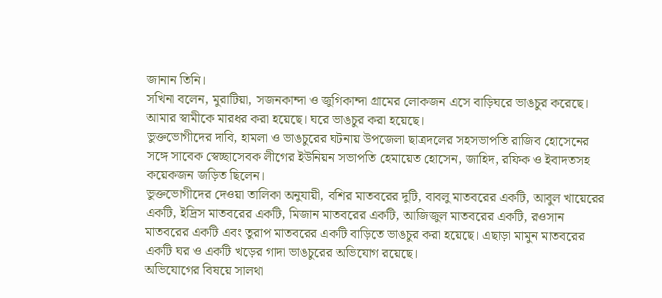জানান তিনি।
সখিনা বলেন, মুরাটিয়া, সজনকান্দা ও জুগিকান্দা গ্রামের লোকজন এসে বাড়িঘরে ভাঙচুর করেছে। আমার স্বামীকে মারধর করা হয়েছে। ঘরে ভাঙচুর করা হয়েছে।
ভুক্তভোগীদের দাবি, হামলা ও ভাঙচুরের ঘটনায় উপজেলা ছাত্রদলের সহসভাপতি রাজিব হোসেনের সঙ্গে সাবেক স্বেচ্ছাসেবক লীগের ইউনিয়ন সভাপতি হেমায়েত হোসেন, জাহিদ, রফিক ও ইবাদতসহ কয়েকজন জড়িত ছিলেন।
ভুক্তভোগীদের দেওয়া তালিকা অনুযায়ী, বশির মাতবরের দুটি, বাবলু মাতবরের একটি, আবুল খায়েরের একটি, ইদ্রিস মাতবরের একটি, মিজান মাতবরের একটি, আজিজুল মাতবরের একটি, রওসান মাতবরের একটি এবং তুরাপ মাতবরের একটি বাড়িতে ভাঙচুর করা হয়েছে। এছাড়া মামুন মাতবরের একটি ঘর ও একটি খড়ের গাদা ভাঙচুরের অভিযোগ রয়েছে।
অভিযোগের বিষয়ে সালথা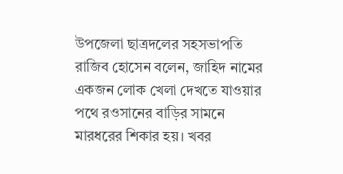উপজেলা ছাত্রদলের সহসভাপতি রাজিব হোসেন বলেন, জাহিদ নামের একজন লোক খেলা দেখতে যাওয়ার পথে রওসানের বাড়ির সামনে মারধরের শিকার হয়। খবর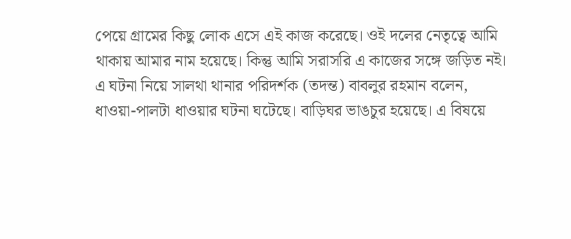পেয়ে গ্রামের কিছু লোক এসে এই কাজ করেছে। ওই দলের নেতৃত্বে আমি থাকায় আমার নাম হয়েছে। কিন্তু আমি সরাসরি এ কাজের সঙ্গে জড়িত নই।
এ ঘটনা নিয়ে সালথা থানার পরিদর্শক (তদন্ত) বাবলুর রহমান বলেন, ধাওয়া-পালটা ধাওয়ার ঘটনা ঘটেছে। বাড়িঘর ভাঙচুর হয়েছে। এ বিষয়ে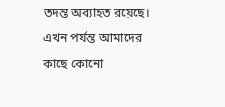তদন্ত অব্যাহত রয়েছে। এখন পর্যন্ত আমাদের কাছে কোনো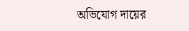অভিযোগ দায়ের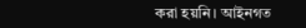করা হয়নি। আইনগত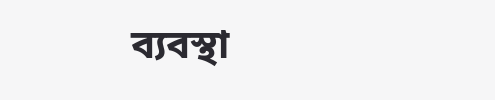ব্যবস্থা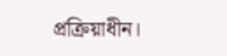প্রক্রিয়াধীন।